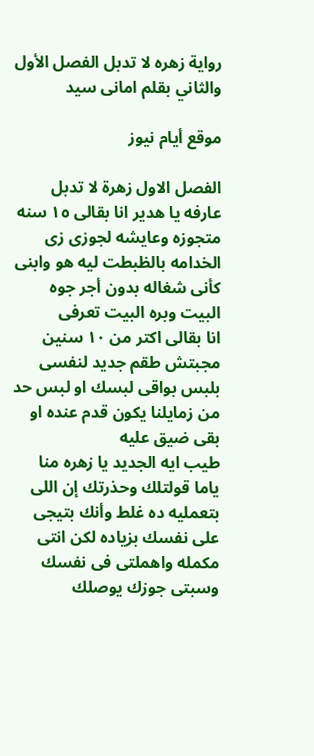رواية زهره لا تدبل الفصل الأول والثاني بقلم امانى سيد

موقع أيام نيوز

الفصل الاول زهرة لا تدبل
عارفه يا هدير انا بقالى ١٥ سنه متجوزه وعايشه لجوزى زى الخدامه بالظبطت ليه هو وابنى كأنى شغاله بدون أجر جوه البيت وبره البيت تعرفى
انا بقالى اكتر من ١٠ سنين مجبتش طقم جديد لنفسى بلبس بواقى لبسك او لبس حد من زمايلنا يكون قدم عنده او بقى ضيق عليه
طيب ايه الجديد يا زهره منا ياما قولتلك وحذرتك إن اللى بتعمليه ده غلط وأنك بتيجى على نفسك بزياده لكن انتى مكمله واهملتى فى نفسك وسبتى جوزك يوصلك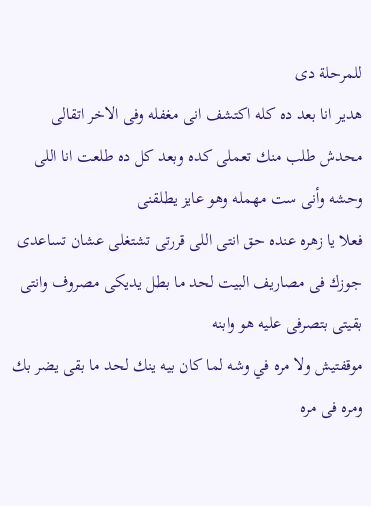للمرحلة دى
هدير انا بعد ده كله اكتشف انى مغفله وفى الاخر اتقالى محدش طلب منك تعملى كده وبعد كل ده طلعت انا اللى وحشه وأنى ست مهمله وهو عايز يطلقنى
فعلا يا زهره عنده حق انتى اللى قررتى تشتغلى عشان تساعدى جوزك فى مصاريف البيت لحد ما بطل يديكى مصروف وانتى بقيتى بتصرفى عليه هو وابنه
موقفتيش ولا مره في وشه لما كان بيه ينك لحد ما بقى يضر بك ومره فى مره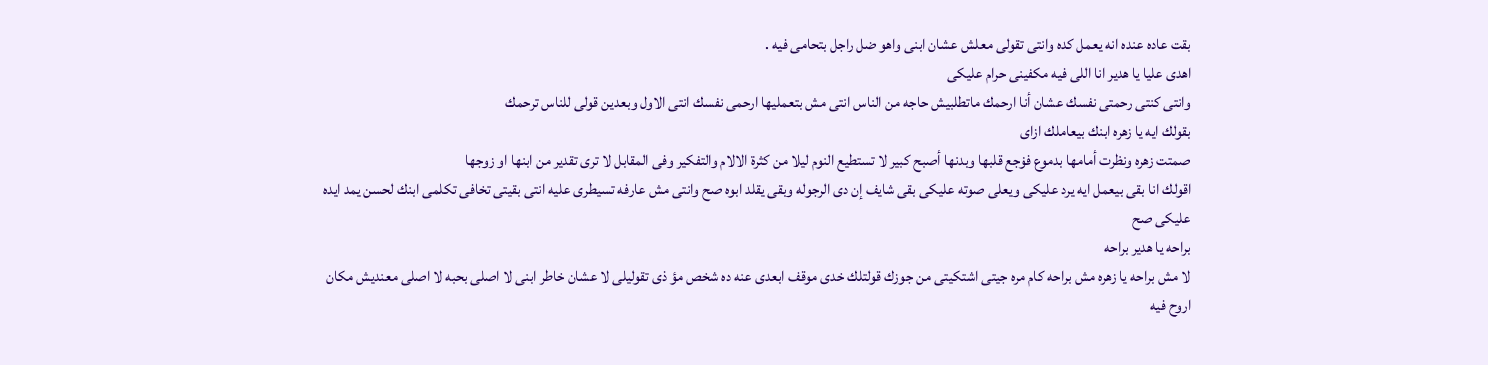بقت عاده عنده انه يعمل كده وانتى تقولى معلش عشان ابنى واهو ضل راجل بتحامى فيه .
اهدى عليا يا هدير انا اللى فيه مكفينى حرام عليكى
وانتى كنتى رحمتى نفسك عشان أنا ارحمك ماتطلبيش حاجه من الناس انتى مش بتعمليها ارحمى نفسك انتى الاول وبعدين قولى للناس ترحمك
بقولك ايه يا زهره ابنك بيعاملك ازاى
صمتت زهره ونظرت أمامها بدموع فۏجع قلبها وبدنها أصبح كبير لا تستطيع النوم ليلا من كثرة الالام والتفكير وفى المقابل لا ترى تقدير من ابنها او زوجها
اقولك انا بقى بيعمل ايه يرد عليكى ويعلى صوته عليكى بقى شايف إن دى الرجوله وبقى يقلد ابوه صح وانتى مش عارفه تسيطرى عليه انتى بقيتى تخافى تكلمى ابنك لحسن يمد ايده عليكى صح
براحه يا هدير براحه
لا مش براحه يا زهره مش براحه كام مره جيتى اشتكيتى من جوزك قولتلك خدى موقف ابعدى عنه ده شخص مؤ ذى تقوليلى لا عشان خاطر ابنى لا اصلى بحبه لا اصلى معنديش مكان اروح فيه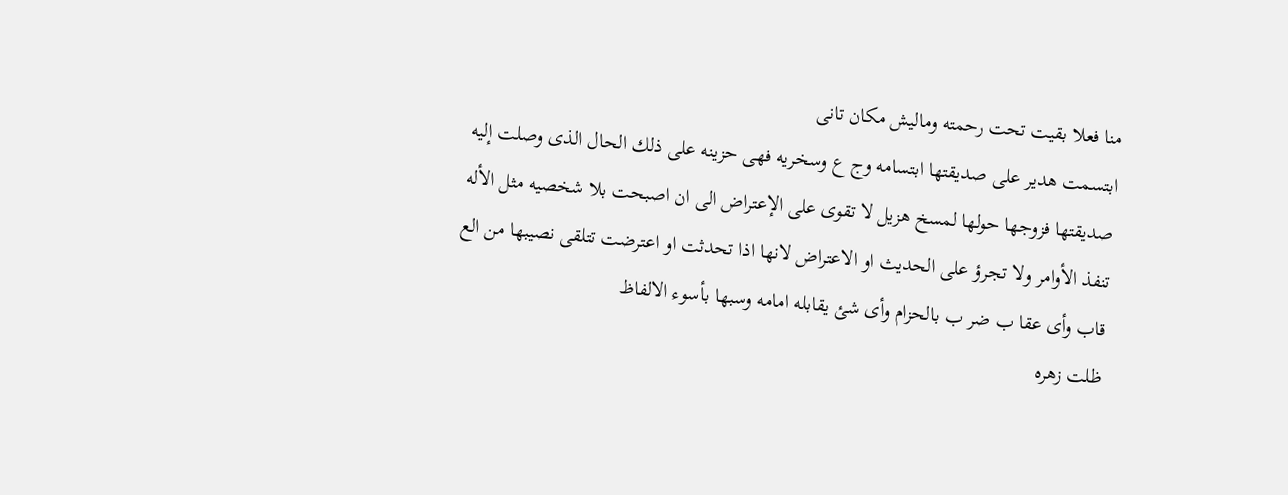منا فعلا بقيت تحت رحمته وماليش مكان تانى
ابتسمت هدير على صديقتها ابتسامه وج ع وسخريه فهى حزينه على ذلك الحال الذى وصلت إليه صديقتها فزوجها حولها لمسخ هزيل لا تقوى على الإعتراض الى ان اصبحت بلا شخصيه مثل الأله تنفذ الأوامر ولا تجرؤ على الحديث او الاعتراض لانها اذا تحدثت او اعترضت تتلقى نصيبها من الع قاب وأى عقا ب ضر ب بالحزام وأى شئ يقابله امامه وسبها بأسوء الالفاظ
ظلت زهره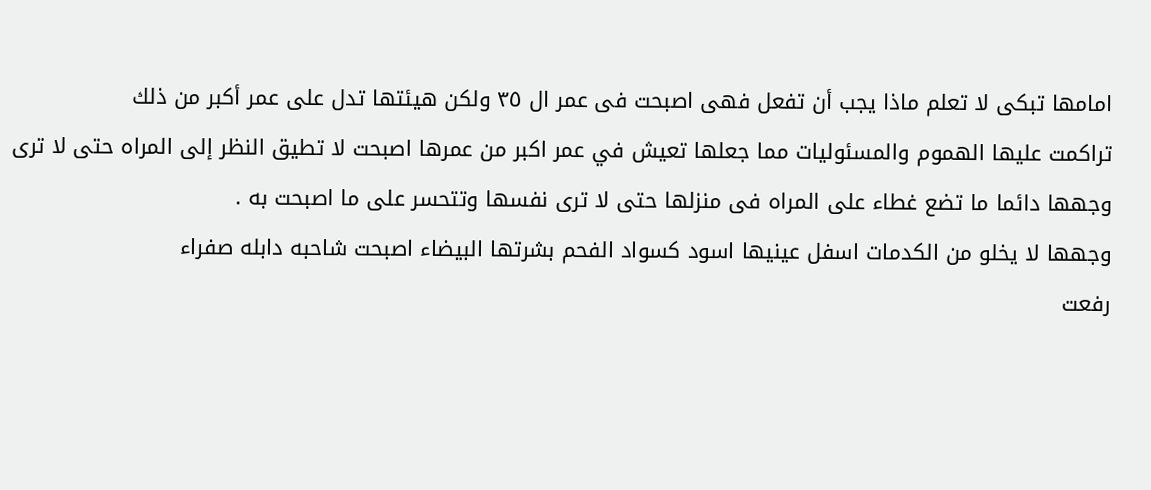امامها تبكى لا تعلم ماذا يجب أن تفعل فهى اصبحت فى عمر ال ٣٥ ولكن هيئتها تدل على عمر أكبر من ذلك
تراكمت عليها الهموم والمسئوليات مما جعلها تعيش في عمر اكبر من عمرها اصبحت لا تطيق النظر إلى المراه حتى لا ترى وجهها دائما ما تضع غطاء على المراه فى منزلها حتى لا ترى نفسها وتتحسر على ما اصبحت به .
وجهها لا يخلو من الكدمات اسفل عينيها اسود كسواد الفحم بشرتها البيضاء اصبحت شاحبه دابله صفراء
رفعت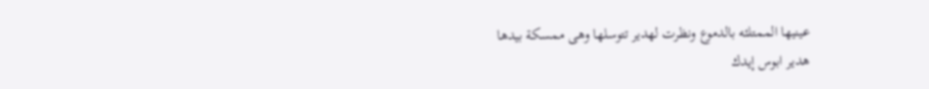عينيها الممتلئه بالدموع ونظرت لهدير تتوسلها وهى ممسكة بيدها
هدير ابوس إيدك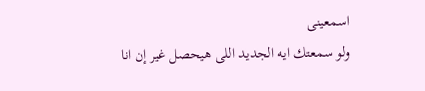اسمعينى
ولو سمعتك ايه الجديد اللى هيحصل غير إن انا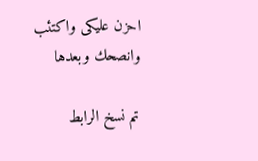احزن عليكى واكتئب وانصحك وبعدها

تم نسخ الرابط